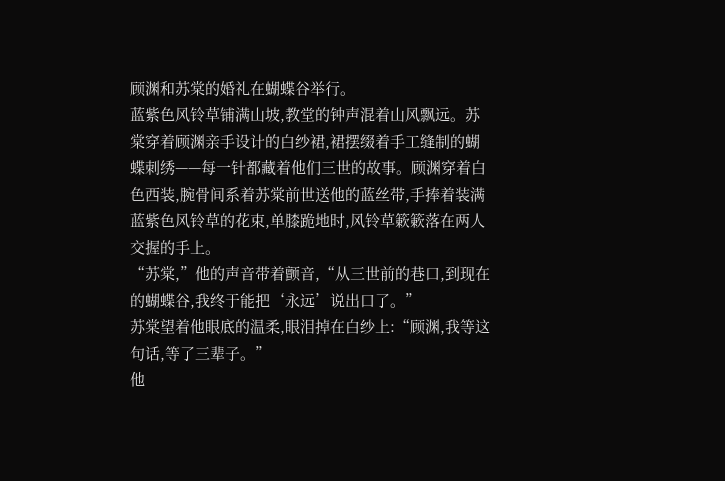顾渊和苏棠的婚礼在蝴蝶谷举行。
蓝紫色风铃草铺满山坡,教堂的钟声混着山风飘远。苏棠穿着顾渊亲手设计的白纱裙,裙摆缀着手工缝制的蝴蝶刺绣——每一针都藏着他们三世的故事。顾渊穿着白色西装,腕骨间系着苏棠前世送他的蓝丝带,手捧着装满蓝紫色风铃草的花束,单膝跪地时,风铃草簌簌落在两人交握的手上。
“苏棠,”他的声音带着颤音,“从三世前的巷口,到现在的蝴蝶谷,我终于能把‘永远’说出口了。”
苏棠望着他眼底的温柔,眼泪掉在白纱上:“顾渊,我等这句话,等了三辈子。”
他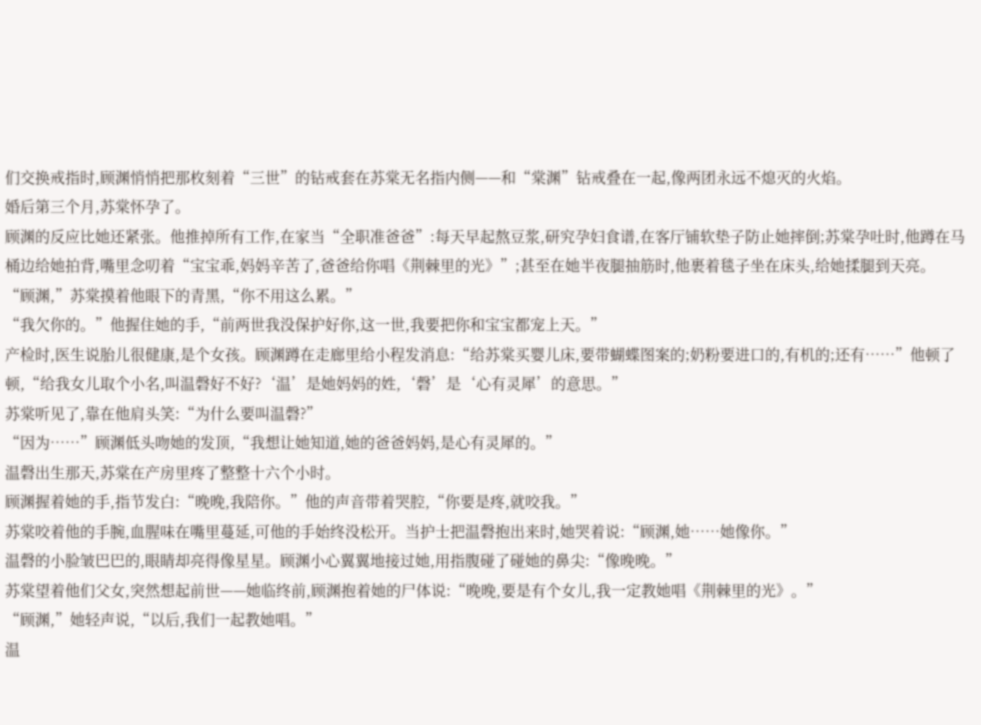们交换戒指时,顾渊悄悄把那枚刻着“三世”的钻戒套在苏棠无名指内侧——和“棠渊”钻戒叠在一起,像两团永远不熄灭的火焰。
婚后第三个月,苏棠怀孕了。
顾渊的反应比她还紧张。他推掉所有工作,在家当“全职准爸爸”:每天早起熬豆浆,研究孕妇食谱,在客厅铺软垫子防止她摔倒;苏棠孕吐时,他蹲在马桶边给她拍背,嘴里念叨着“宝宝乖,妈妈辛苦了,爸爸给你唱《荆棘里的光》”;甚至在她半夜腿抽筋时,他裹着毯子坐在床头,给她揉腿到天亮。
“顾渊,”苏棠摸着他眼下的青黑,“你不用这么累。”
“我欠你的。”他握住她的手,“前两世我没保护好你,这一世,我要把你和宝宝都宠上天。”
产检时,医生说胎儿很健康,是个女孩。顾渊蹲在走廊里给小程发消息:“给苏棠买婴儿床,要带蝴蝶图案的;奶粉要进口的,有机的;还有……”他顿了顿,“给我女儿取个小名,叫温磬好不好?‘温’是她妈妈的姓,‘磬’是‘心有灵犀’的意思。”
苏棠听见了,靠在他肩头笑:“为什么要叫温磬?”
“因为……”顾渊低头吻她的发顶,“我想让她知道,她的爸爸妈妈,是心有灵犀的。”
温磬出生那天,苏棠在产房里疼了整整十六个小时。
顾渊握着她的手,指节发白:“晚晚,我陪你。”他的声音带着哭腔,“你要是疼,就咬我。”
苏棠咬着他的手腕,血腥味在嘴里蔓延,可他的手始终没松开。当护士把温磬抱出来时,她哭着说:“顾渊,她……她像你。”
温磬的小脸皱巴巴的,眼睛却亮得像星星。顾渊小心翼翼地接过她,用指腹碰了碰她的鼻尖:“像晚晚。”
苏棠望着他们父女,突然想起前世——她临终前,顾渊抱着她的尸体说:“晚晚,要是有个女儿,我一定教她唱《荆棘里的光》。”
“顾渊,”她轻声说,“以后,我们一起教她唱。”
温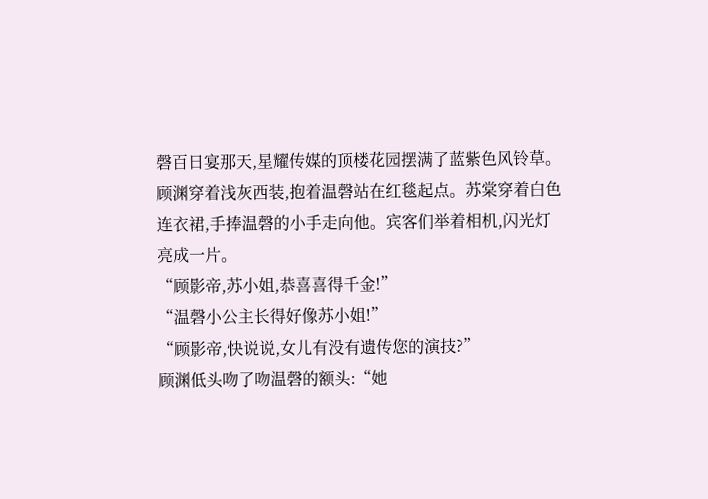磬百日宴那天,星耀传媒的顶楼花园摆满了蓝紫色风铃草。
顾渊穿着浅灰西装,抱着温磬站在红毯起点。苏棠穿着白色连衣裙,手捧温磬的小手走向他。宾客们举着相机,闪光灯亮成一片。
“顾影帝,苏小姐,恭喜喜得千金!”
“温磬小公主长得好像苏小姐!”
“顾影帝,快说说,女儿有没有遗传您的演技?”
顾渊低头吻了吻温磬的额头:“她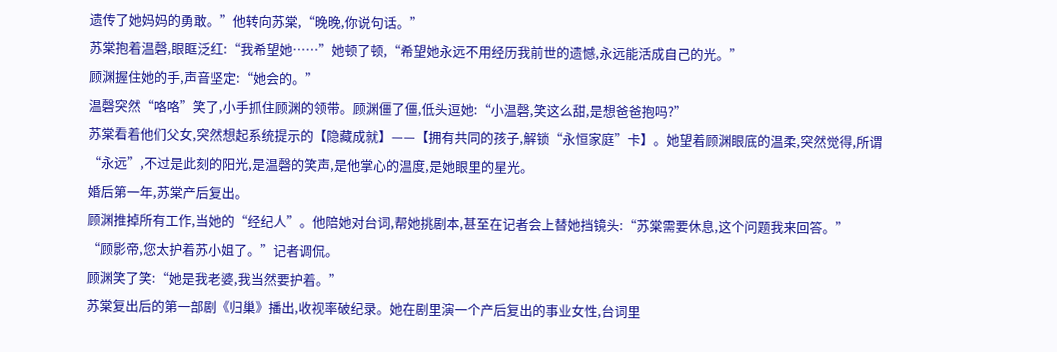遗传了她妈妈的勇敢。”他转向苏棠,“晚晚,你说句话。”
苏棠抱着温磬,眼眶泛红:“我希望她……”她顿了顿,“希望她永远不用经历我前世的遗憾,永远能活成自己的光。”
顾渊握住她的手,声音坚定:“她会的。”
温磬突然“咯咯”笑了,小手抓住顾渊的领带。顾渊僵了僵,低头逗她:“小温磬,笑这么甜,是想爸爸抱吗?”
苏棠看着他们父女,突然想起系统提示的【隐藏成就】——【拥有共同的孩子,解锁“永恒家庭”卡】。她望着顾渊眼底的温柔,突然觉得,所谓“永远”,不过是此刻的阳光,是温磬的笑声,是他掌心的温度,是她眼里的星光。
婚后第一年,苏棠产后复出。
顾渊推掉所有工作,当她的“经纪人”。他陪她对台词,帮她挑剧本,甚至在记者会上替她挡镜头:“苏棠需要休息,这个问题我来回答。”
“顾影帝,您太护着苏小姐了。”记者调侃。
顾渊笑了笑:“她是我老婆,我当然要护着。”
苏棠复出后的第一部剧《归巢》播出,收视率破纪录。她在剧里演一个产后复出的事业女性,台词里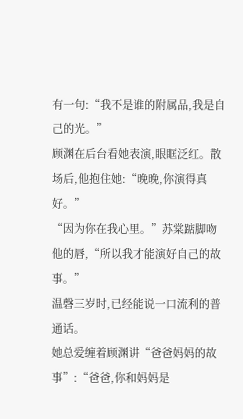有一句:“我不是谁的附属品,我是自己的光。”
顾渊在后台看她表演,眼眶泛红。散场后,他抱住她:“晚晚,你演得真好。”
“因为你在我心里。”苏棠踮脚吻他的唇,“所以我才能演好自己的故事。”
温磬三岁时,已经能说一口流利的普通话。
她总爱缠着顾渊讲“爸爸妈妈的故事”:“爸爸,你和妈妈是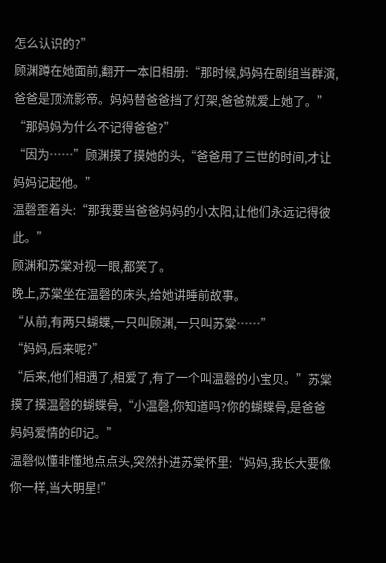怎么认识的?”
顾渊蹲在她面前,翻开一本旧相册:“那时候,妈妈在剧组当群演,爸爸是顶流影帝。妈妈替爸爸挡了灯架,爸爸就爱上她了。”
“那妈妈为什么不记得爸爸?”
“因为……”顾渊摸了摸她的头,“爸爸用了三世的时间,才让妈妈记起他。”
温磬歪着头:“那我要当爸爸妈妈的小太阳,让他们永远记得彼此。”
顾渊和苏棠对视一眼,都笑了。
晚上,苏棠坐在温磬的床头,给她讲睡前故事。
“从前,有两只蝴蝶,一只叫顾渊,一只叫苏棠……”
“妈妈,后来呢?”
“后来,他们相遇了,相爱了,有了一个叫温磬的小宝贝。”苏棠摸了摸温磬的蝴蝶骨,“小温磬,你知道吗?你的蝴蝶骨,是爸爸妈妈爱情的印记。”
温磬似懂非懂地点点头,突然扑进苏棠怀里:“妈妈,我长大要像你一样,当大明星!”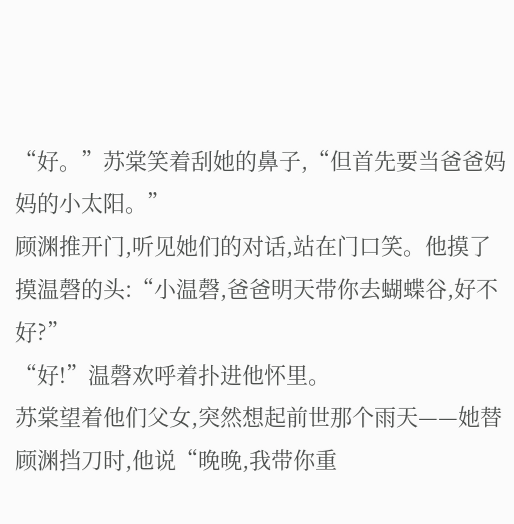“好。”苏棠笑着刮她的鼻子,“但首先要当爸爸妈妈的小太阳。”
顾渊推开门,听见她们的对话,站在门口笑。他摸了摸温磬的头:“小温磬,爸爸明天带你去蝴蝶谷,好不好?”
“好!”温磬欢呼着扑进他怀里。
苏棠望着他们父女,突然想起前世那个雨天——她替顾渊挡刀时,他说“晚晚,我带你重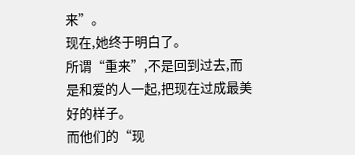来”。
现在,她终于明白了。
所谓“重来”,不是回到过去,而是和爱的人一起,把现在过成最美好的样子。
而他们的“现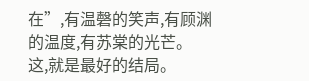在”,有温磬的笑声,有顾渊的温度,有苏棠的光芒。
这,就是最好的结局。